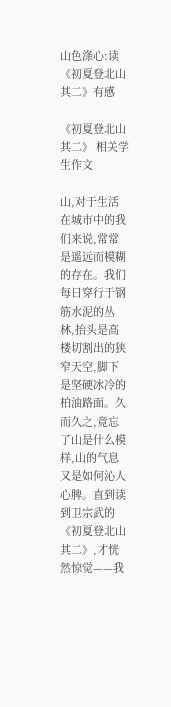山色涤心:读《初夏登北山 其二》有感

《初夏登北山 其二》 相关学生作文

山,对于生活在城市中的我们来说,常常是遥远而模糊的存在。我们每日穿行于钢筋水泥的丛林,抬头是高楼切割出的狭窄天空,脚下是坚硬冰冷的柏油路面。久而久之,竟忘了山是什么模样,山的气息又是如何沁人心脾。直到读到卫宗武的《初夏登北山 其二》,才恍然惊觉——我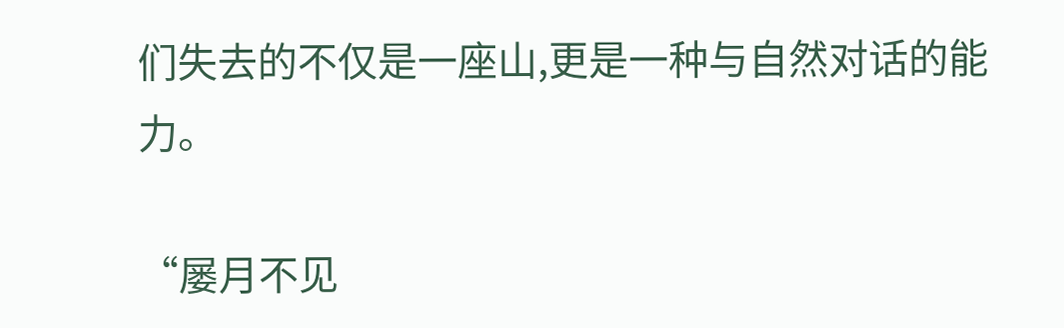们失去的不仅是一座山,更是一种与自然对话的能力。

“屡月不见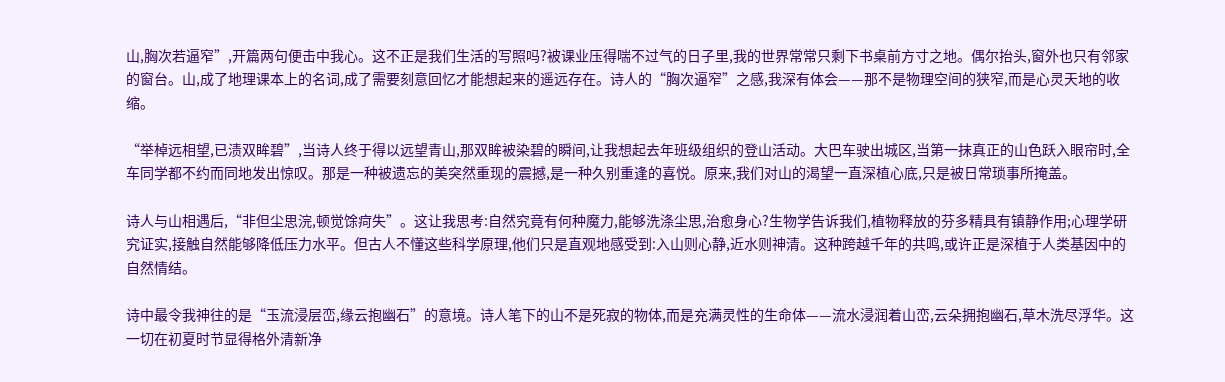山,胸次若逼窄”,开篇两句便击中我心。这不正是我们生活的写照吗?被课业压得喘不过气的日子里,我的世界常常只剩下书桌前方寸之地。偶尔抬头,窗外也只有邻家的窗台。山,成了地理课本上的名词,成了需要刻意回忆才能想起来的遥远存在。诗人的“胸次逼窄”之感,我深有体会——那不是物理空间的狭窄,而是心灵天地的收缩。

“举棹远相望,已渍双眸碧”,当诗人终于得以远望青山,那双眸被染碧的瞬间,让我想起去年班级组织的登山活动。大巴车驶出城区,当第一抹真正的山色跃入眼帘时,全车同学都不约而同地发出惊叹。那是一种被遗忘的美突然重现的震撼,是一种久别重逢的喜悦。原来,我们对山的渴望一直深植心底,只是被日常琐事所掩盖。

诗人与山相遇后,“非但尘思浣,顿觉馀疴失”。这让我思考:自然究竟有何种魔力,能够洗涤尘思,治愈身心?生物学告诉我们,植物释放的芬多精具有镇静作用;心理学研究证实,接触自然能够降低压力水平。但古人不懂这些科学原理,他们只是直观地感受到:入山则心静,近水则神清。这种跨越千年的共鸣,或许正是深植于人类基因中的自然情结。

诗中最令我神往的是“玉流浸层峦,缘云抱幽石”的意境。诗人笔下的山不是死寂的物体,而是充满灵性的生命体——流水浸润着山峦,云朵拥抱幽石,草木洗尽浮华。这一切在初夏时节显得格外清新净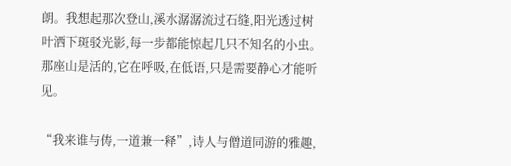朗。我想起那次登山,溪水潺潺流过石缝,阳光透过树叶洒下斑驳光影,每一步都能惊起几只不知名的小虫。那座山是活的,它在呼吸,在低语,只是需要静心才能听见。

“我来谁与俦,一道兼一释”,诗人与僧道同游的雅趣,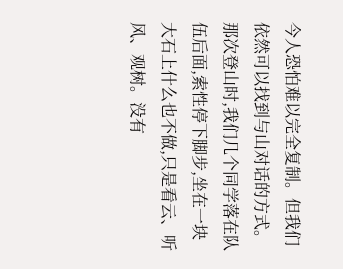今人恐怕难以完全复制。但我们依然可以找到与山对话的方式。那次登山时,我们几个同学落在队伍后面,索性停下脚步,坐在一块大石上什么也不做,只是看云、听风、观树。没有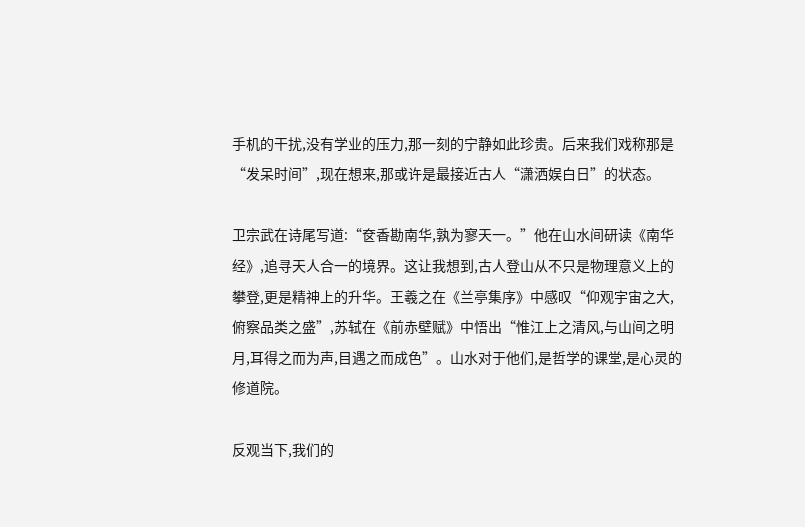手机的干扰,没有学业的压力,那一刻的宁静如此珍贵。后来我们戏称那是“发呆时间”,现在想来,那或许是最接近古人“潇洒娱白日”的状态。

卫宗武在诗尾写道:“奁香勘南华,孰为寥天一。”他在山水间研读《南华经》,追寻天人合一的境界。这让我想到,古人登山从不只是物理意义上的攀登,更是精神上的升华。王羲之在《兰亭集序》中感叹“仰观宇宙之大,俯察品类之盛”,苏轼在《前赤壁赋》中悟出“惟江上之清风,与山间之明月,耳得之而为声,目遇之而成色”。山水对于他们,是哲学的课堂,是心灵的修道院。

反观当下,我们的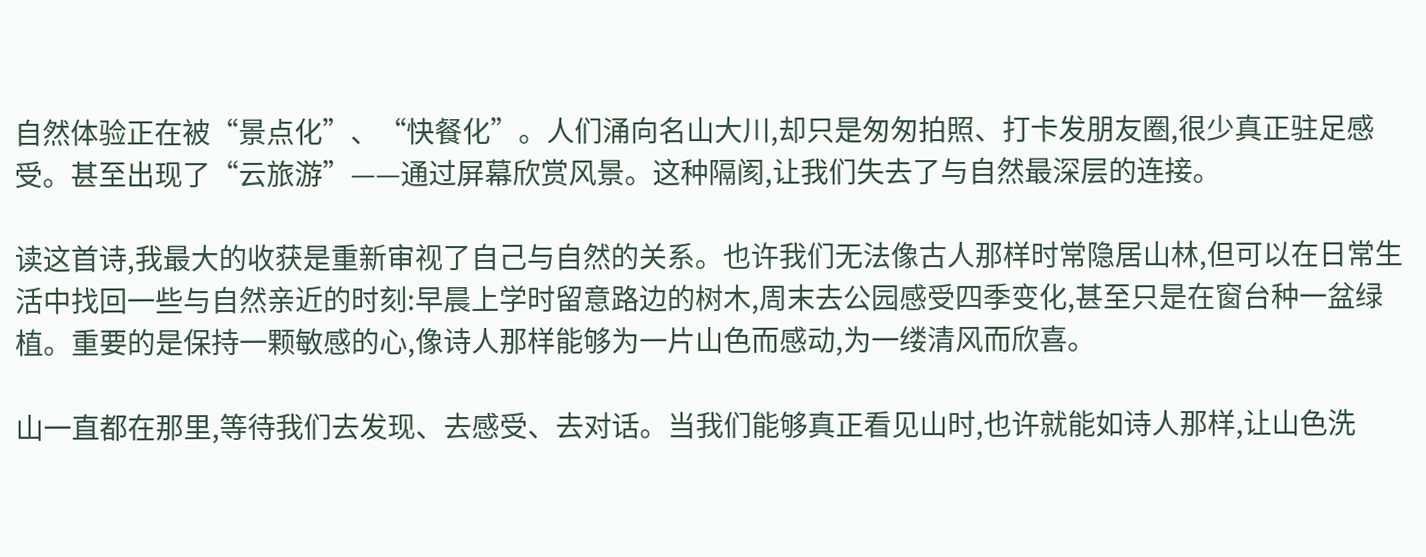自然体验正在被“景点化”、“快餐化”。人们涌向名山大川,却只是匆匆拍照、打卡发朋友圈,很少真正驻足感受。甚至出现了“云旅游”——通过屏幕欣赏风景。这种隔阂,让我们失去了与自然最深层的连接。

读这首诗,我最大的收获是重新审视了自己与自然的关系。也许我们无法像古人那样时常隐居山林,但可以在日常生活中找回一些与自然亲近的时刻:早晨上学时留意路边的树木,周末去公园感受四季变化,甚至只是在窗台种一盆绿植。重要的是保持一颗敏感的心,像诗人那样能够为一片山色而感动,为一缕清风而欣喜。

山一直都在那里,等待我们去发现、去感受、去对话。当我们能够真正看见山时,也许就能如诗人那样,让山色洗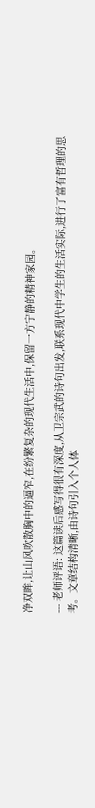净双眸,让山风吹散胸中的逼窄,在纷繁复杂的现代生活中,保留一方宁静的精神家园。

--- 老师评语: 这篇读后感写得很有深度,从卫宗武的诗句出发,联系现代中学生的生活实际,进行了富有哲理的思考。文章结构清晰,由诗句引入个人体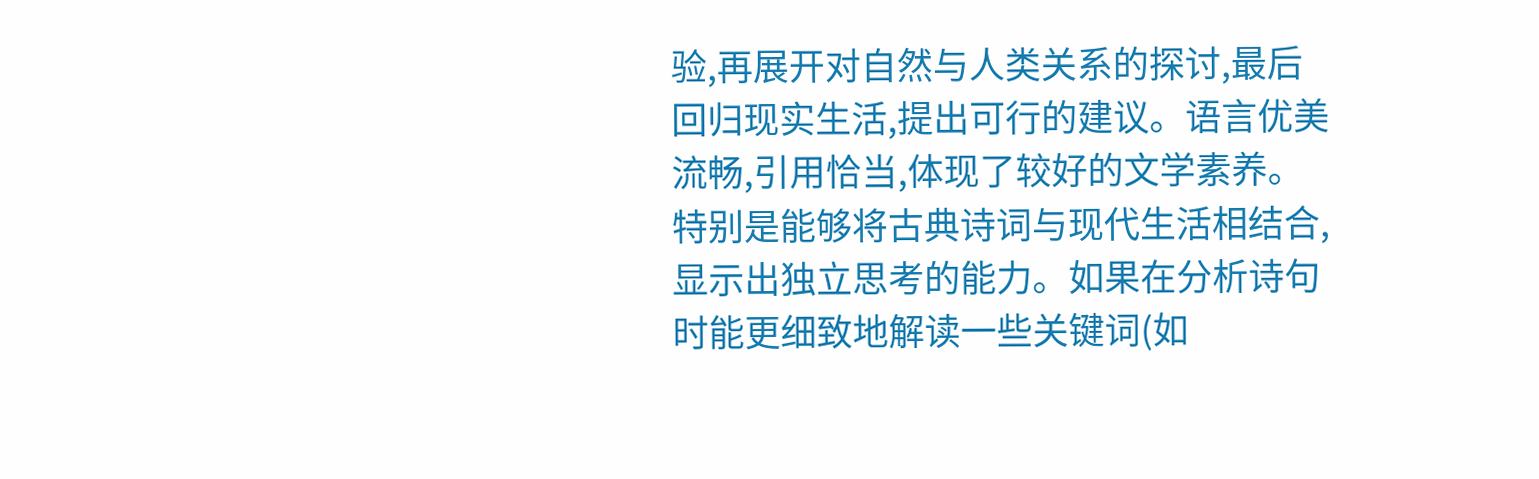验,再展开对自然与人类关系的探讨,最后回归现实生活,提出可行的建议。语言优美流畅,引用恰当,体现了较好的文学素养。特别是能够将古典诗词与现代生活相结合,显示出独立思考的能力。如果在分析诗句时能更细致地解读一些关键词(如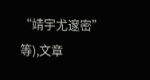“靖宇尤邃密”等),文章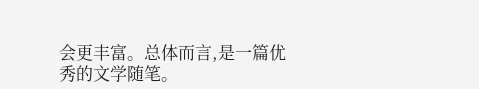会更丰富。总体而言,是一篇优秀的文学随笔。